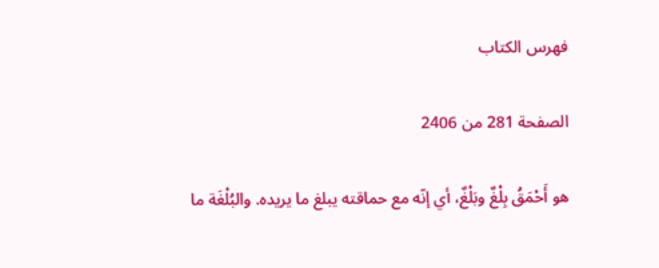فهرس الكتاب

الصفحة 281 من 2406

هو أَحْمَقُ بِلْغٌ وبَلْغٌ، أي إنّه مع حماقته يبلغ ما يريده. والبُلْغَة ما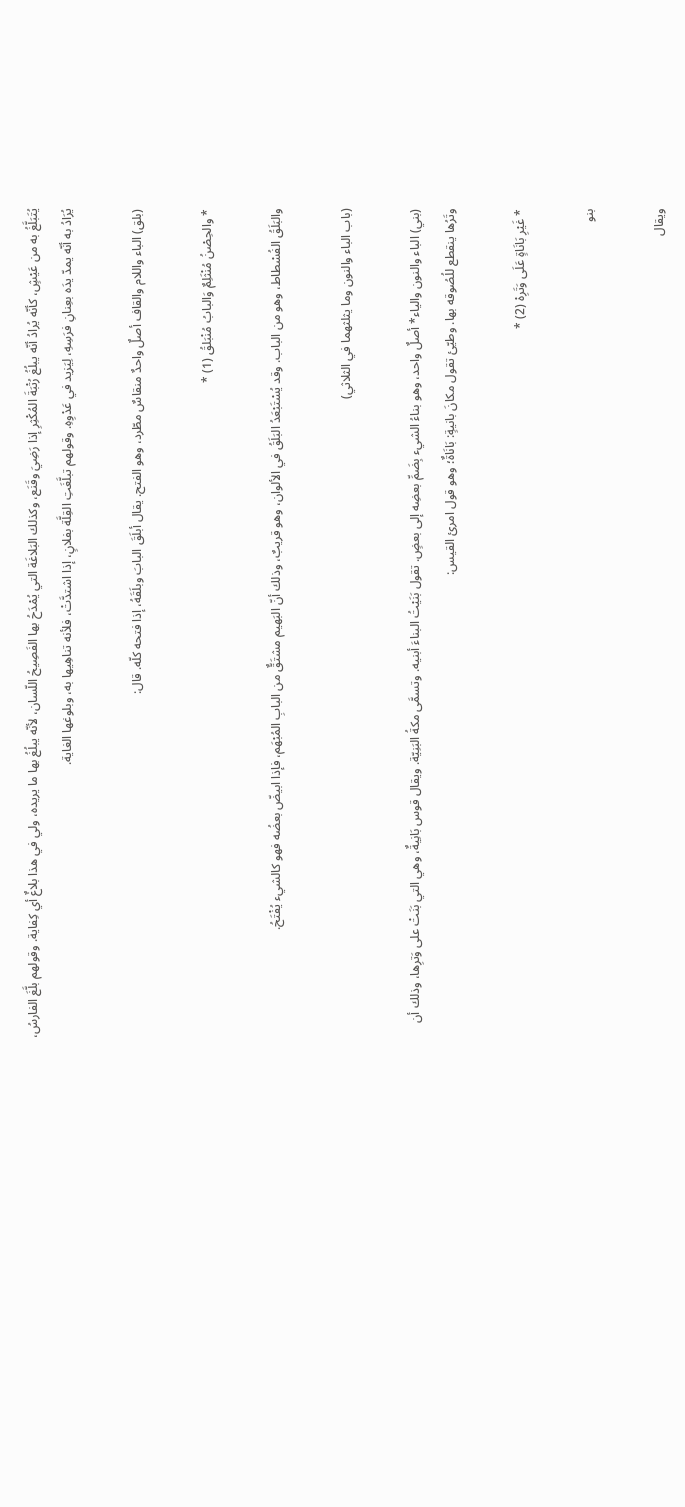يُتَبَلَّغُ به من عَيْشٍ، كأنّه يُرادُ أنّه يبلُغُ رُتْبَةَ المُكْثِرِ إذا رَضِيَ وقَنَع، وكذلك البَلاغَة التي يُمْدَحُ بها الفَصِيحُ اللّسان، لأنّه يبلُغُ بها ما يريده، ولي في هذا بلاغٌ أي كِفاية. وقولهم بلَّغَ الفارسُ، يُرَادُ به أنّه يمدّ يدَه بعِنانِ فرَسِهِ، لِيَزيد في عَدْوِهِ. وقولهم تبلَّغَتِ القِلَّة بفلانٍ، إذا اشتدَّتْ، فلأنه تناهِيها به، وبلوغها الغاية.

(بلق) الباء واللام والقاف أصلٌ واحدٌ منقاسٌ مطّرد، وهو الفتح. يقال أبلَقَ البابَ وبلَقَهُ، إذا فتحه كلّه. قال:

* والحِصْنُ مُنْثَلِمٌ وَالبابُ مُنْبَلقُ (1) *

والبَلَقُ الفُسْطاط، وهو من الباب. وقد يُسْتَبْعَدُ البَلَقُ في الألوان، وهو قريبٌ، وذلك أنّ البَهيم مشتَقٌّ من البابِ المُبْهَم، فإذا ابيضّ بعضُه فهو كالشيء يُفْتَحُ.

(باب الباء والنون وما يثلثهما في الثلاثي)

(بني) الباء والنون والياء* أصلٌ واحد، وهو بناءُ الشيء بِضَمِّ بعضِه إلى بعضٍ. تقول بَنَيْتُ البناءَ أبنيه. وتسمَّى مكةُ البَنِيّة. ويقال قوس بَانِيةٌ، وهي التي بَنَتْ على وَترِها، وذلك أن وتَرُها ينقطع للُصُوقه بها. وطيّئ تقول مكانَ بانيةٍ: بَانَاةٌ؛ وهو قول امرئ القيس:

* غَيْرِ بَانَاةٍ عَلَى وَتَرِهْ (2) *

بنو

ويقال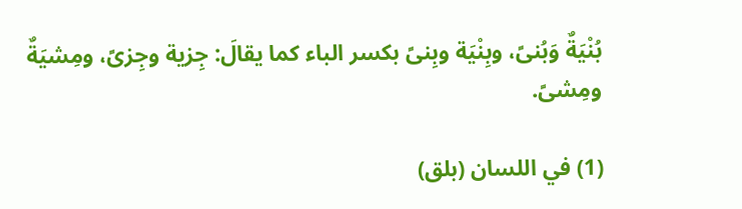بُنْيَةٌ وَبُنىً، وبِنْيَة وبِنىً بكسر الباء كما يقالَ: جِزية وجِزىً، ومِشيَةٌ ومِشىً.

(1) في اللسان (بلق)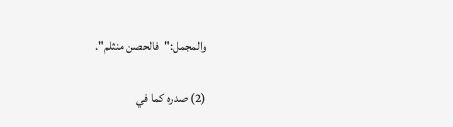والمجمل:"فالحصن منثلم".

(2) صدره كما في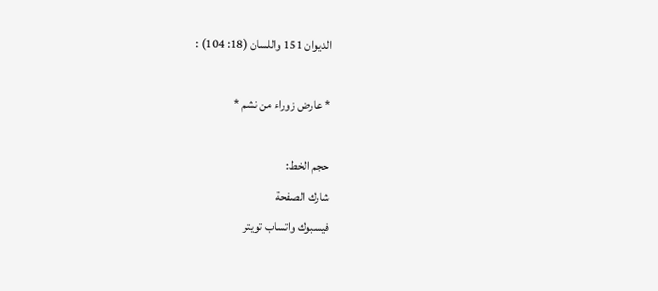الديوان 151 واللسان (18: 104) :

* عارض زوراء من نشم *

حجم الخط:
شارك الصفحة
فيسبوك واتساب تويتر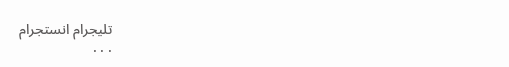تليجرام انستجرام
. . .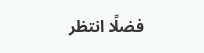فضلًا انتظر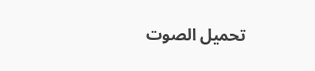تحميل الصوت